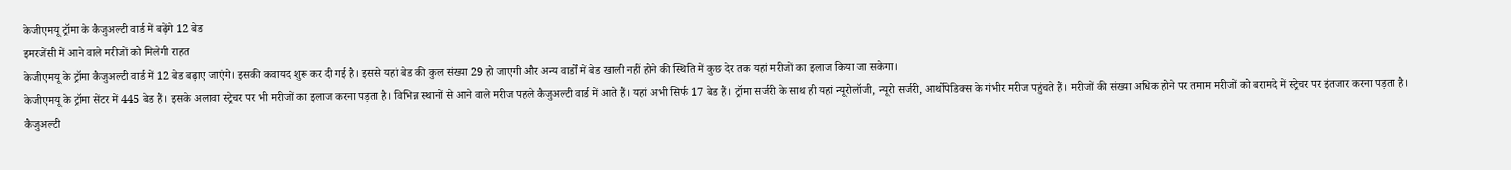केजीएमयू ट्रॉमा के कैजुअल्टी वार्ड में बढ़ेंगे 12 बेड
इमरजेंसी में आने वाले मरीजों को मिलेगी राहत
केजीएमयू के ट्रॉमा कैजुअल्टी वार्ड में 12 बेड बढ़ाए जाएंगे। इसकी कवायद शुरू कर दी गई है। इससे यहां बेड की कुल संख्या 29 हो जाएगी और अन्य वार्डों में बेड खाली नहीं होने की स्थिति में कुछ देर तक यहां मरीजों का इलाज किया जा सकेगा।
केजीएमयू के ट्रॉमा सेंटर में 445 बेड हैं। इसके अलावा स्ट्रेचर पर भी मरीजों का इलाज करना पड़ता है। विभिन्न स्थानों से आने वाले मरीज पहले कैजुअल्टी वार्ड में आते हैं। यहां अभी सिर्फ 17 बेड हैं। ट्रॉमा सर्जरी के साथ ही यहां न्यूरोलॉजी, न्यूरो सर्जरी, आर्थोपेडिक्स के गंभीर मरीज पहुंचते हैं। मरीजों की संख्या अधिक होने पर तमाम मरीजों को बरामदे में स्ट्रेचर पर इंतजार करना पड़ता है। कैजुअल्टी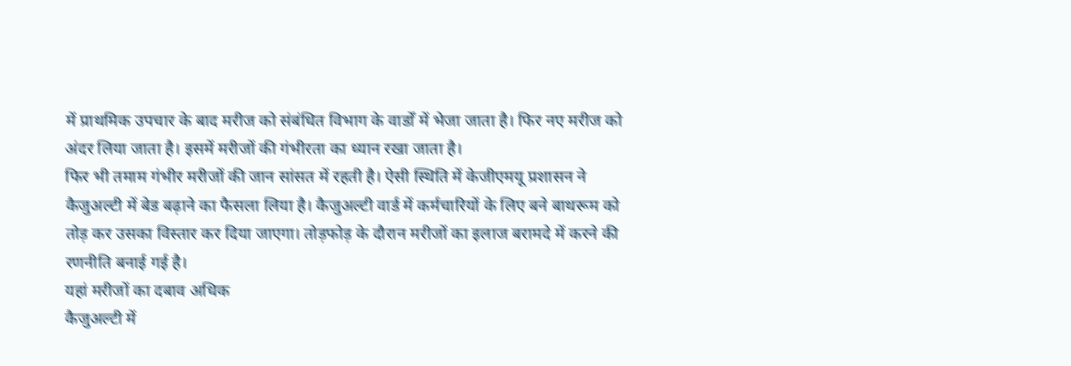में प्राथमिक उपचार के बाद मरीज को संबंधित विभाग के वार्डों में भेजा जाता है। फिर नए मरीज को अंदर लिया जाता है। इसमें मरीजों की गंभीरता का ध्यान रखा जाता है।
फिर भी तमाम गंभीर मरीजों की जान सांसत में रहती है। ऐसी स्थिति में केजीएमयू प्रशासन ने कैजुअल्टी में बेड बढ़ाने का फैसला लिया है। कैजुअल्टी वार्ड में कर्मचारियों के लिए बने बाथरूम को तोड़ कर उसका विस्तार कर दिया जाएगा। तोड़फोड़ के दौरान मरीजों का इलाज बरामदे में करने की रणनीति बनाई गई है।
यहां मरीजों का दबाव अधिक
कैजुअल्टी में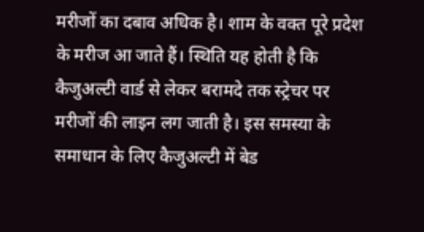मरीजों का दबाव अधिक है। शाम के वक्त पूरे प्रदेश के मरीज आ जाते हैं। स्थिति यह होती है कि कैजुअल्टी वार्ड से लेकर बरामदे तक स्ट्रेचर पर मरीजों की लाइन लग जाती है। इस समस्या के समाधान के लिए कैजुअल्टी में बेड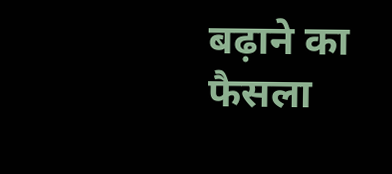बढ़ाने का फैसला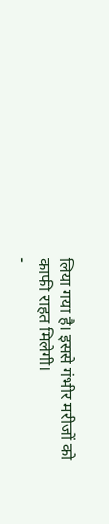लिया गया है। इससे गंभीर मरीजों को काफी राहत मिलेगी।
-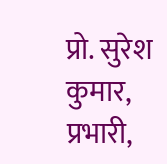प्रो. सुरेश कुमार, प्रभारी,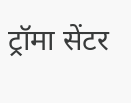ट्रॉमा सेंटर